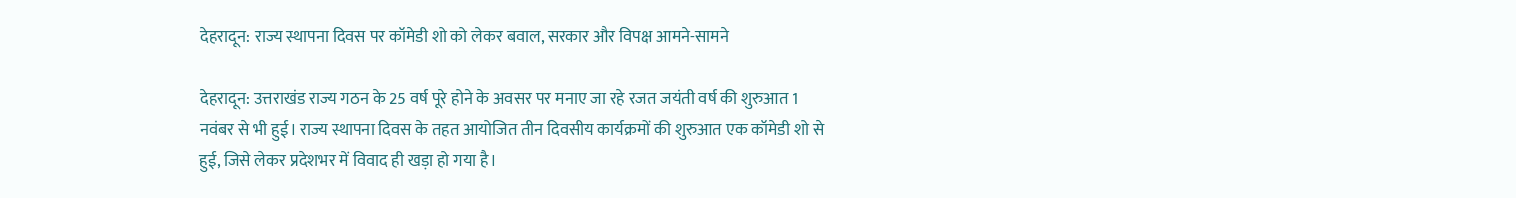देहरादून: राज्य स्थापना दिवस पर कॉमेडी शो को लेकर बवाल, सरकार और विपक्ष आमने-सामने

देहरादून: उत्तराखंड राज्य गठन के 25 वर्ष पूरे होने के अवसर पर मनाए जा रहे रजत जयंती वर्ष की शुरुआत 1 नवंबर से भी हुई। राज्य स्थापना दिवस के तहत आयोजित तीन दिवसीय कार्यक्रमों की शुरुआत एक कॉमेडी शो से हुई, जिसे लेकर प्रदेशभर में विवाद ही खड़ा हो गया है।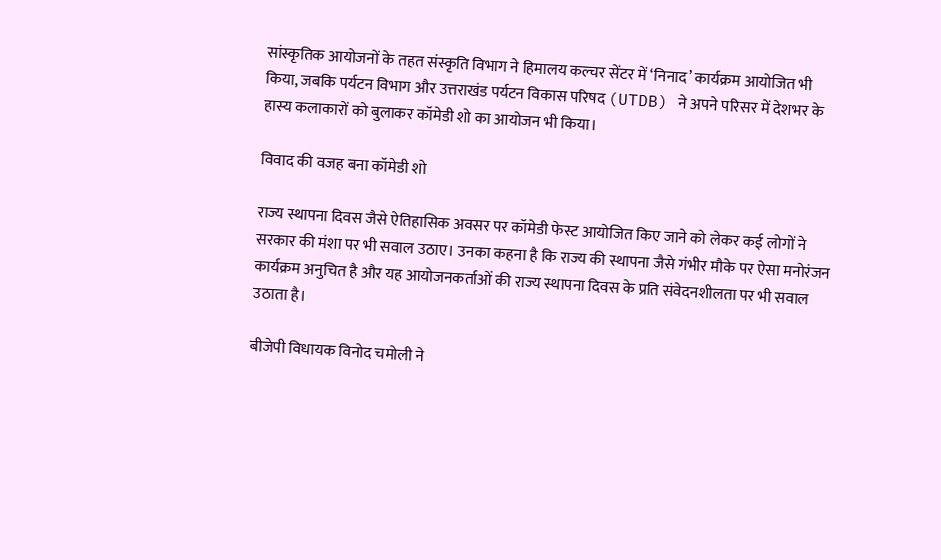सांस्कृतिक आयोजनों के तहत संस्कृति विभाग ने हिमालय कल्चर सेंटर में ‘निनाद’ कार्यक्रम आयोजित भी किया, जबकि पर्यटन विभाग और उत्तराखंड पर्यटन विकास परिषद (UTDB) ने अपने परिसर में देशभर के हास्य कलाकारों को बुलाकर कॉमेडी शो का आयोजन भी किया।

विवाद की वजह बना कॉमेडी शो

राज्य स्थापना दिवस जैसे ऐतिहासिक अवसर पर कॉमेडी फेस्ट आयोजित किए जाने को लेकर कई लोगों ने सरकार की मंशा पर भी सवाल उठाए। उनका कहना है कि राज्य की स्थापना जैसे गंभीर मौके पर ऐसा मनोरंजन कार्यक्रम अनुचित है और यह आयोजनकर्ताओं की राज्य स्थापना दिवस के प्रति संवेदनशीलता पर भी सवाल उठाता है।

बीजेपी विधायक विनोद चमोली ने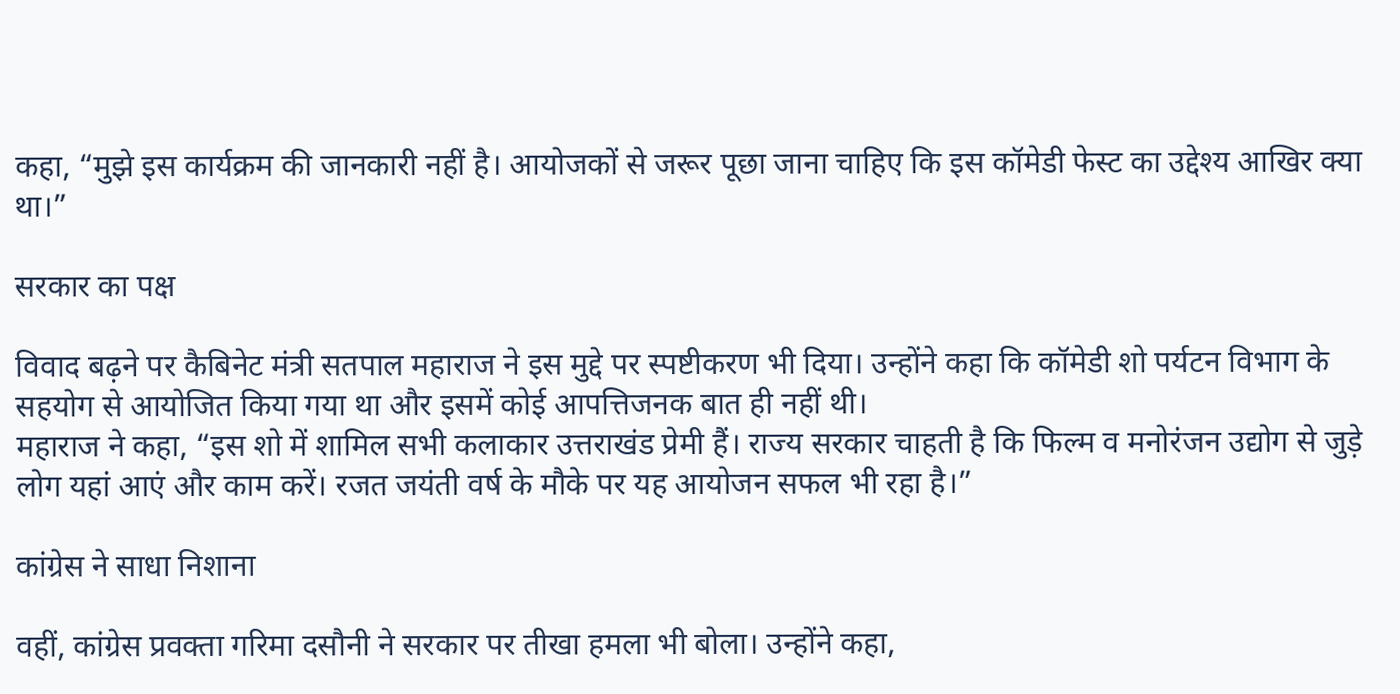कहा, “मुझे इस कार्यक्रम की जानकारी नहीं है। आयोजकों से जरूर पूछा जाना चाहिए कि इस कॉमेडी फेस्ट का उद्देश्य आखिर क्या था।”

सरकार का पक्ष

विवाद बढ़ने पर कैबिनेट मंत्री सतपाल महाराज ने इस मुद्दे पर स्पष्टीकरण भी दिया। उन्होंने कहा कि कॉमेडी शो पर्यटन विभाग के सहयोग से आयोजित किया गया था और इसमें कोई आपत्तिजनक बात ही नहीं थी।
महाराज ने कहा, “इस शो में शामिल सभी कलाकार उत्तराखंड प्रेमी हैं। राज्य सरकार चाहती है कि फिल्म व मनोरंजन उद्योग से जुड़े लोग यहां आएं और काम करें। रजत जयंती वर्ष के मौके पर यह आयोजन सफल भी रहा है।”

कांग्रेस ने साधा निशाना

वहीं, कांग्रेस प्रवक्ता गरिमा दसौनी ने सरकार पर तीखा हमला भी बोला। उन्होंने कहा,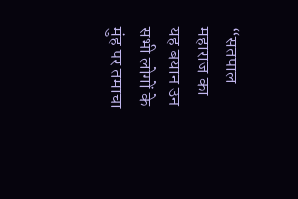“सतपाल महाराज का यह बयान उन सभी लोगों के मुंह पर तमाचा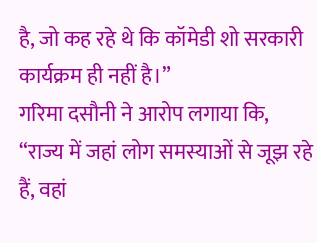है, जो कह रहे थे कि कॉमेडी शो सरकारी कार्यक्रम ही नहीं है।”
गरिमा दसौनी ने आरोप लगाया कि, “राज्य में जहां लोग समस्याओं से जूझ रहे हैं, वहां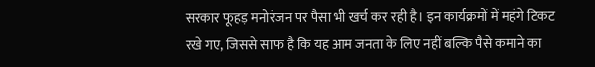सरकार फूहड़ मनोरंजन पर पैसा भी खर्च कर रही है। इन कार्यक्रमों में महंगे टिकट रखे गए, जिससे साफ है कि यह आम जनता के लिए नहीं बल्कि पैसे कमाने का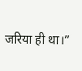जरिया ही था।”